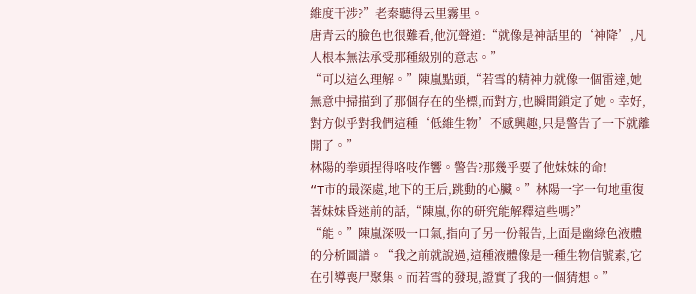維度干涉?”老秦聽得云里霧里。
唐青云的臉色也很難看,他沉聲道:“就像是神話里的‘神降’,凡人根本無法承受那種級別的意志。”
“可以這么理解。”陳嵐點頭,“若雪的精神力就像一個雷達,她無意中掃描到了那個存在的坐標,而對方,也瞬間鎖定了她。幸好,對方似乎對我們這種‘低維生物’不感興趣,只是警告了一下就離開了。”
林陽的拳頭捏得咯吱作響。警告?那幾乎要了他妹妹的命!
“T市的最深處,地下的王后,跳動的心臟。”林陽一字一句地重復著妹妹昏迷前的話,“陳嵐,你的研究能解釋這些嗎?”
“能。”陳嵐深吸一口氣,指向了另一份報告,上面是幽綠色液體的分析圖譜。“我之前就說過,這種液體像是一種生物信號素,它在引導喪尸聚集。而若雪的發現,證實了我的一個猜想。”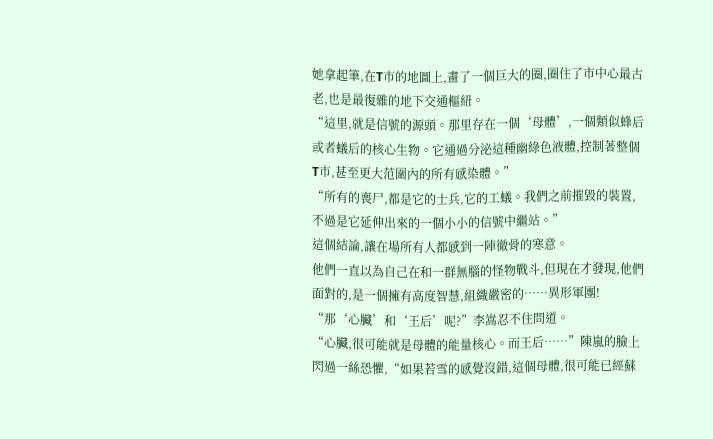她拿起筆,在T市的地圖上,畫了一個巨大的圈,圈住了市中心最古老,也是最復雜的地下交通樞紐。
“這里,就是信號的源頭。那里存在一個‘母體’,一個類似蜂后或者蟻后的核心生物。它通過分泌這種幽綠色液體,控制著整個T市,甚至更大范圍內的所有感染體。”
“所有的喪尸,都是它的士兵,它的工蟻。我們之前摧毀的裝置,不過是它延伸出來的一個小小的信號中繼站。”
這個結論,讓在場所有人都感到一陣徹骨的寒意。
他們一直以為自己在和一群無腦的怪物戰斗,但現在才發現,他們面對的,是一個擁有高度智慧,組織嚴密的……異形軍團!
“那‘心臟’和‘王后’呢?”李嵩忍不住問道。
“心臟,很可能就是母體的能量核心。而王后……”陳嵐的臉上閃過一絲恐懼,“如果若雪的感覺沒錯,這個母體,很可能已經蘇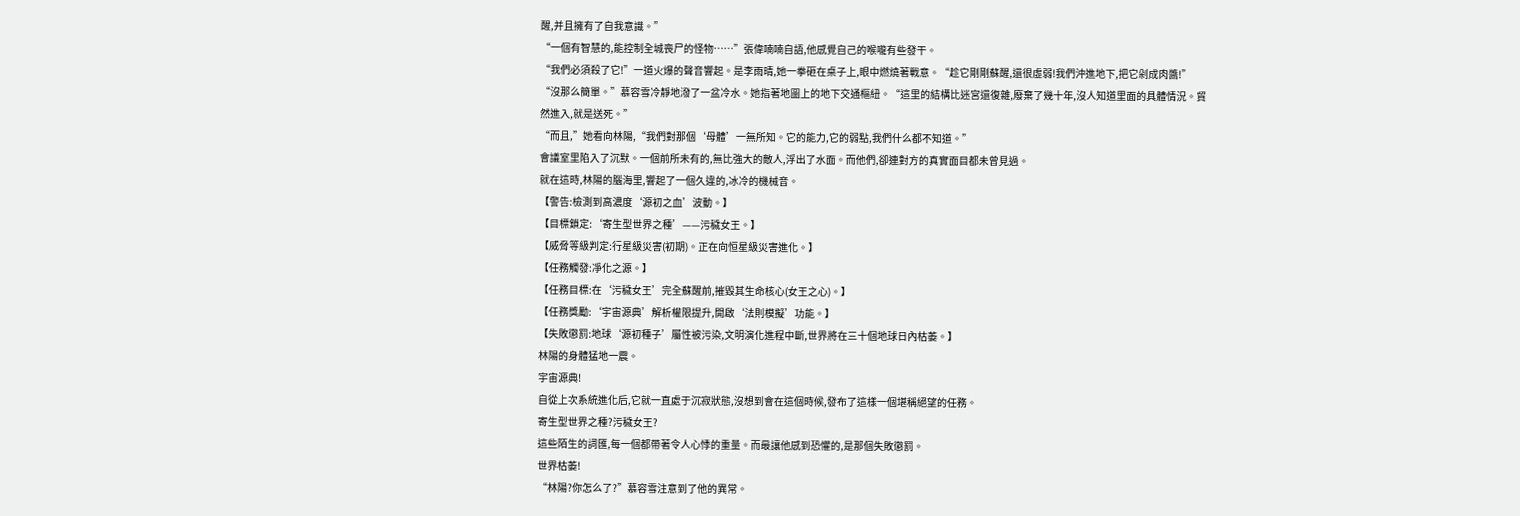醒,并且擁有了自我意識。”
“一個有智慧的,能控制全城喪尸的怪物……”張偉喃喃自語,他感覺自己的喉嚨有些發干。
“我們必須殺了它!”一道火爆的聲音響起。是李雨晴,她一拳砸在桌子上,眼中燃燒著戰意。“趁它剛剛蘇醒,還很虛弱!我們沖進地下,把它剁成肉醬!”
“沒那么簡單。”慕容雪冷靜地潑了一盆冷水。她指著地圖上的地下交通樞紐。“這里的結構比迷宮還復雜,廢棄了幾十年,沒人知道里面的具體情況。貿然進入,就是送死。”
“而且,”她看向林陽,“我們對那個‘母體’一無所知。它的能力,它的弱點,我們什么都不知道。”
會議室里陷入了沉默。一個前所未有的,無比強大的敵人,浮出了水面。而他們,卻連對方的真實面目都未曾見過。
就在這時,林陽的腦海里,響起了一個久違的,冰冷的機械音。
【警告:檢測到高濃度‘源初之血’波動。】
【目標鎖定:‘寄生型世界之種’——污穢女王。】
【威脅等級判定:行星級災害(初期)。正在向恒星級災害進化。】
【任務觸發:凈化之源。】
【任務目標:在‘污穢女王’完全蘇醒前,摧毀其生命核心(女王之心)。】
【任務獎勵:‘宇宙源典’解析權限提升,開啟‘法則模擬’功能。】
【失敗懲罰:地球‘源初種子’屬性被污染,文明演化進程中斷,世界將在三十個地球日內枯萎。】
林陽的身體猛地一震。
宇宙源典!
自從上次系統進化后,它就一直處于沉寂狀態,沒想到會在這個時候,發布了這樣一個堪稱絕望的任務。
寄生型世界之種?污穢女王?
這些陌生的詞匯,每一個都帶著令人心悸的重量。而最讓他感到恐懼的,是那個失敗懲罰。
世界枯萎!
“林陽?你怎么了?”慕容雪注意到了他的異常。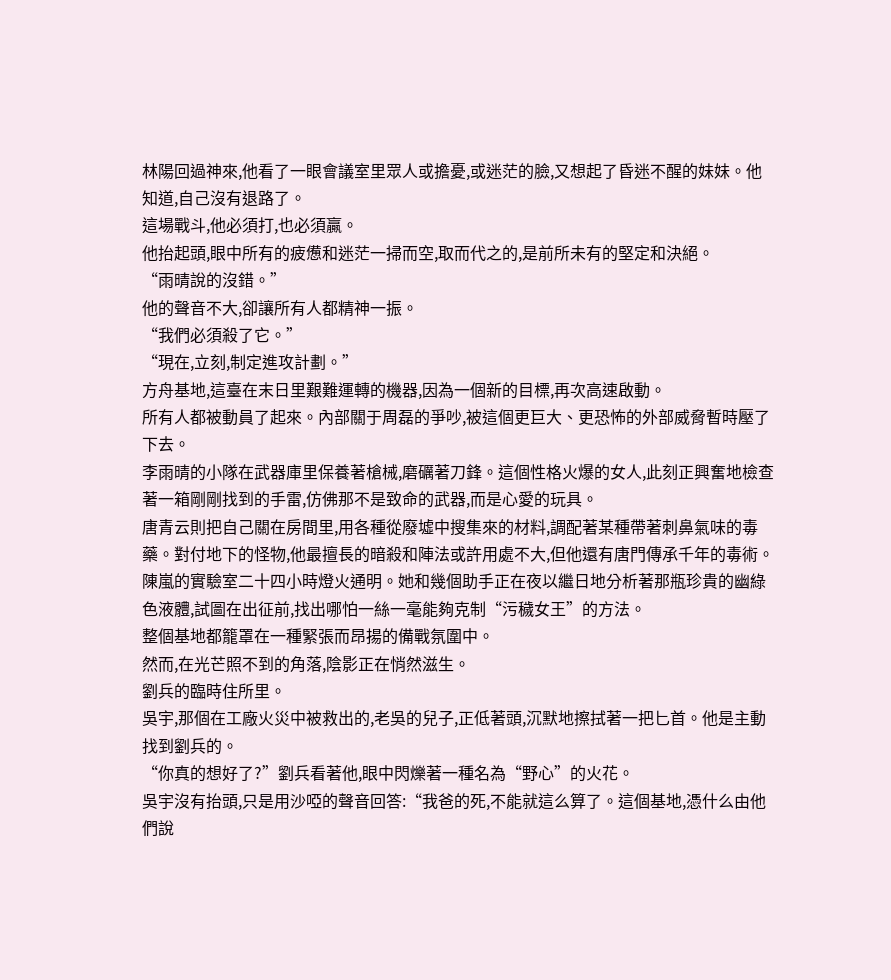林陽回過神來,他看了一眼會議室里眾人或擔憂,或迷茫的臉,又想起了昏迷不醒的妹妹。他知道,自己沒有退路了。
這場戰斗,他必須打,也必須贏。
他抬起頭,眼中所有的疲憊和迷茫一掃而空,取而代之的,是前所未有的堅定和決絕。
“雨晴說的沒錯。”
他的聲音不大,卻讓所有人都精神一振。
“我們必須殺了它。”
“現在,立刻,制定進攻計劃。”
方舟基地,這臺在末日里艱難運轉的機器,因為一個新的目標,再次高速啟動。
所有人都被動員了起來。內部關于周磊的爭吵,被這個更巨大、更恐怖的外部威脅暫時壓了下去。
李雨晴的小隊在武器庫里保養著槍械,磨礪著刀鋒。這個性格火爆的女人,此刻正興奮地檢查著一箱剛剛找到的手雷,仿佛那不是致命的武器,而是心愛的玩具。
唐青云則把自己關在房間里,用各種從廢墟中搜集來的材料,調配著某種帶著刺鼻氣味的毒藥。對付地下的怪物,他最擅長的暗殺和陣法或許用處不大,但他還有唐門傳承千年的毒術。
陳嵐的實驗室二十四小時燈火通明。她和幾個助手正在夜以繼日地分析著那瓶珍貴的幽綠色液體,試圖在出征前,找出哪怕一絲一毫能夠克制“污穢女王”的方法。
整個基地都籠罩在一種緊張而昂揚的備戰氛圍中。
然而,在光芒照不到的角落,陰影正在悄然滋生。
劉兵的臨時住所里。
吳宇,那個在工廠火災中被救出的,老吳的兒子,正低著頭,沉默地擦拭著一把匕首。他是主動找到劉兵的。
“你真的想好了?”劉兵看著他,眼中閃爍著一種名為“野心”的火花。
吳宇沒有抬頭,只是用沙啞的聲音回答:“我爸的死,不能就這么算了。這個基地,憑什么由他們說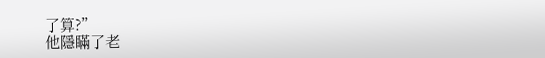了算?”
他隱瞞了老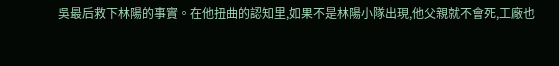吳最后救下林陽的事實。在他扭曲的認知里,如果不是林陽小隊出現,他父親就不會死,工廠也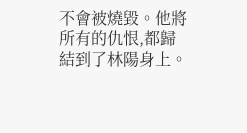不會被燒毀。他將所有的仇恨,都歸結到了林陽身上。